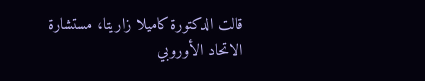قالت الدكتورة كاميلا زاريتا، مستشارة الاتحاد الأوروبي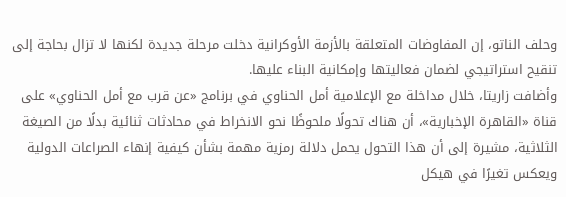وحلف الناتو، إن المفاوضات المتعلقة بالأزمة الأوكرانية دخلت مرحلة جديدة لكنها لا تزال بحاجة إلى تنقيح استراتيجي لضمان فعاليتها وإمكانية البناء عليها.
وأضافت زاريتا، خلال مداخلة مع الإعلامية أمل الحناوي في برنامج «عن قرب مع أمل الحناوي» على قناة «القاهرة الإخبارية»، أن هناك تحولًا ملحوظًا نحو الانخراط في محادثات ثنائية بدلًا من الصيغة الثلاثية، مشيرة إلى أن هذا التحول يحمل دلالة رمزية مهمة بشأن كيفية إنهاء الصراعات الدولية ويعكس تغيرًا في هيكل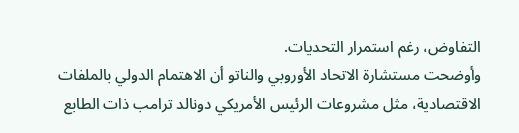التفاوض، رغم استمرار التحديات.
وأوضحت مستشارة الاتحاد الأوروبي والناتو أن الاهتمام الدولي بالملفات الاقتصادية، مثل مشروعات الرئيس الأمريكي دونالد ترامب ذات الطابع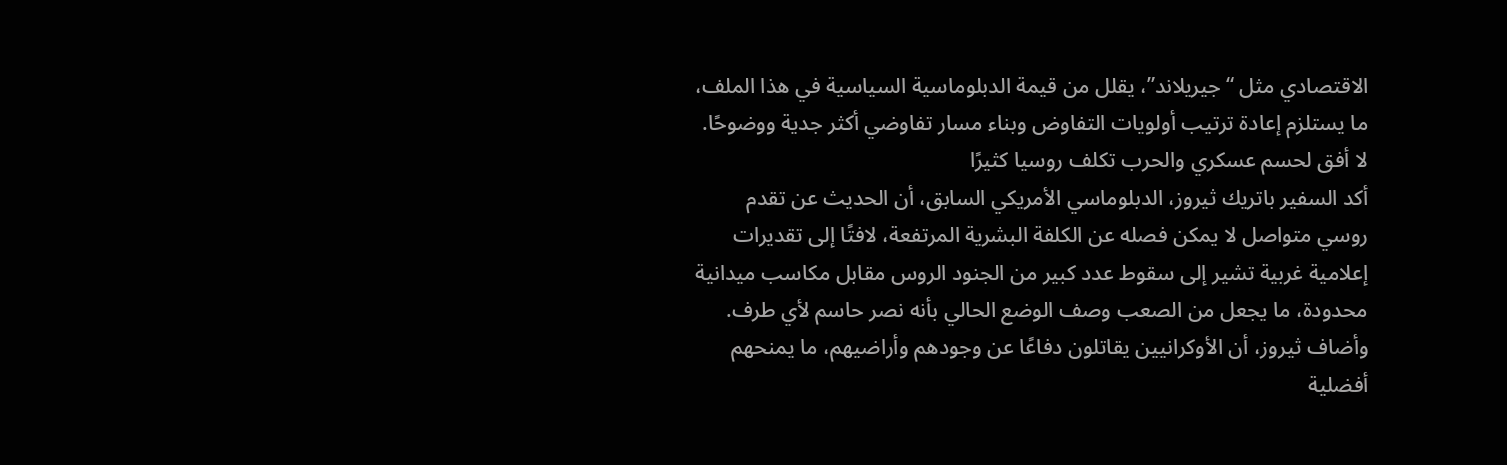الاقتصادي مثل “جيريلاند”، يقلل من قيمة الدبلوماسية السياسية في هذا الملف، ما يستلزم إعادة ترتيب أولويات التفاوض وبناء مسار تفاوضي أكثر جدية ووضوحًا.
لا أفق لحسم عسكري والحرب تكلف روسيا كثيرًا
أكد السفير باتريك ثيروز، الدبلوماسي الأمريكي السابق، أن الحديث عن تقدم روسي متواصل لا يمكن فصله عن الكلفة البشرية المرتفعة، لافتًا إلى تقديرات إعلامية غربية تشير إلى سقوط عدد كبير من الجنود الروس مقابل مكاسب ميدانية محدودة، ما يجعل من الصعب وصف الوضع الحالي بأنه نصر حاسم لأي طرف.
وأضاف ثيروز، أن الأوكرانيين يقاتلون دفاعًا عن وجودهم وأراضيهم، ما يمنحهم أفضلية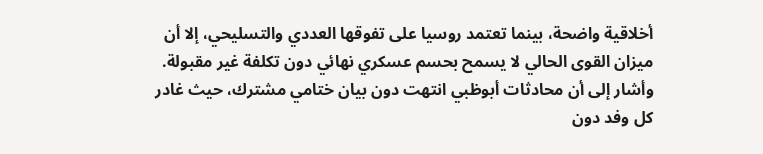أخلاقية واضحة، بينما تعتمد روسيا على تفوقها العددي والتسليحي، إلا أن ميزان القوى الحالي لا يسمح بحسم عسكري نهائي دون تكلفة غير مقبولة.
وأشار إلى أن محادثات أبوظبي انتهت دون بيان ختامي مشترك، حيث غادر كل وفد دون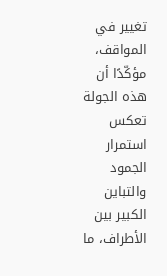تغيير في المواقف، مؤكّدًا أن هذه الجولة تعكس استمرار الجمود والتباين الكبير بين الأطراف، ما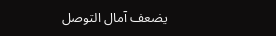يضعف آمال التوصل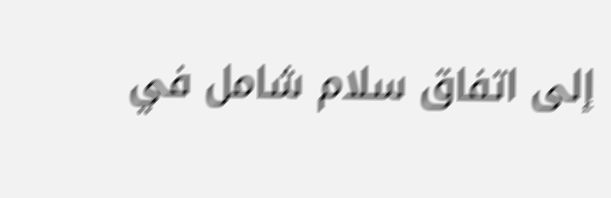إلى اتفاق سلام شامل في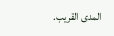المدى القريب.